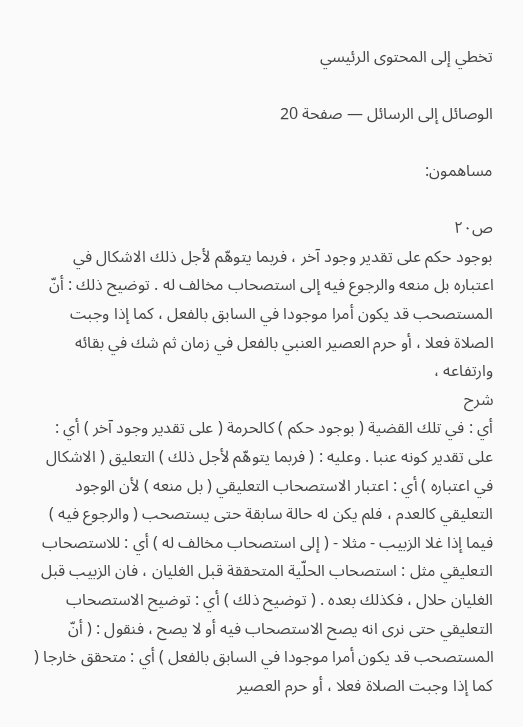تخطي إلى المحتوى الرئيسي

الوصائل إلى الرسائل — صفحة 20

مساهمون:

ص٢٠
بوجود حكم على تقدير وجود آخر ، فربما يتوهّم لأجل ذلك الاشكال في اعتباره بل منعه والرجوع فيه إلى استصحاب مخالف له . توضيح ذلك : أنّ المستصحب قد يكون أمرا موجودا في السابق بالفعل ، كما إذا وجبت الصلاة فعلا ، أو حرم العصير العنبي بالفعل في زمان ثم شك في بقائه وارتفاعه ،
شرح
أي : في تلك القضية ( بوجود حكم ) كالحرمة ( على تقدير وجود آخر ) أي : على تقدير كونه عنبا . وعليه : ( فربما يتوهّم لأجل ذلك ) التعليق ( الاشكال في اعتباره ) أي : اعتبار الاستصحاب التعليقي ( بل منعه ) لأن الوجود التعليقي كالعدم ، فلم يكن له حالة سابقة حتى يستصحب ( والرجوع فيه ) فيما إذا غلا الزبيب - مثلا - ( إلى استصحاب مخالف له ) أي : للاستصحاب التعليقي مثل : استصحاب الحلّية المتحققة قبل الغليان ، فان الزبيب قبل الغليان حلال ، فكذلك بعده . ( توضيح ذلك ) أي : توضيح الاستصحاب التعليقي حتى نرى انه يصح الاستصحاب فيه أو لا يصح ، فنقول : ( أنّ المستصحب قد يكون أمرا موجودا في السابق بالفعل ) أي : متحقق خارجا ( كما إذا وجبت الصلاة فعلا ، أو حرم العصير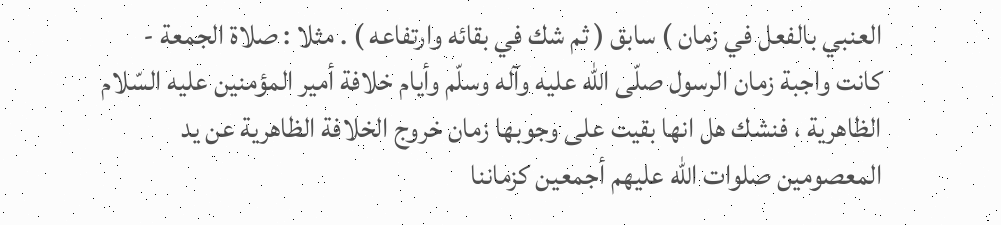العنبي بالفعل في زمان ) سابق ( ثم شك في بقائه وارتفاعه ) . مثلا : صلاة الجمعة - كانت واجبة زمان الرسول صلّى اللّه عليه وآله وسلّم وأيام خلافة أمير المؤمنين عليه السّلام الظاهرية ، فنشك هل انها بقيت على وجوبها زمان خروج الخلافة الظاهرية عن يد المعصومين صلوات اللّه عليهم أجمعين كزماننا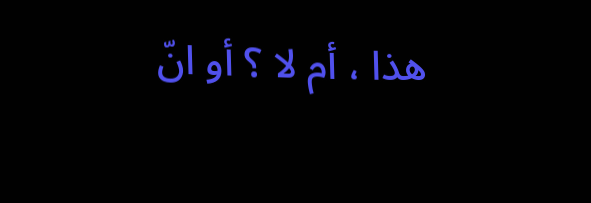هذا ، أم لا ؟ أو انّ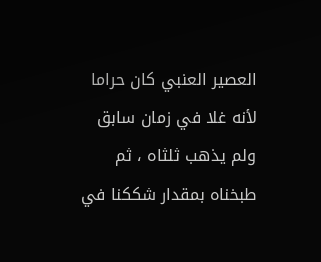العصير العنبي كان حراما لأنه غلا في زمان سابق ولم يذهب ثلثاه ، ثم طبخناه بمقدار شككنا في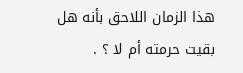هذا الزمان اللاحق بأنه هل بقيت حرمته أم لا ؟ .